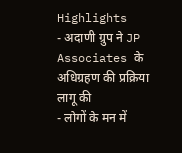Highlights
- अदाणी ग्रुप ने JP Associates के अधिग्रहण की प्रक्रिया लागू की
- लोगों के मन में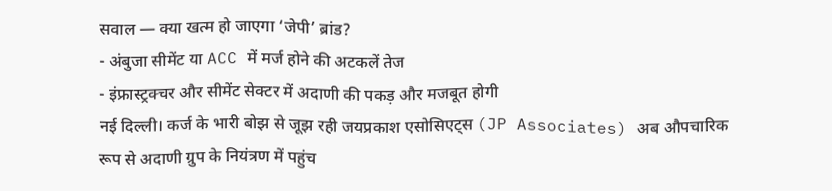सवाल — क्या खत्म हो जाएगा ‘जेपी’ ब्रांड?
- अंबुजा सीमेंट या ACC में मर्ज होने की अटकलें तेज
- इंफ्रास्ट्रक्चर और सीमेंट सेक्टर में अदाणी की पकड़ और मजबूत होगी
नई दिल्ली। कर्ज के भारी बोझ से जूझ रही जयप्रकाश एसोसिएट्स (JP Associates) अब औपचारिक रूप से अदाणी ग्रुप के नियंत्रण में पहुंच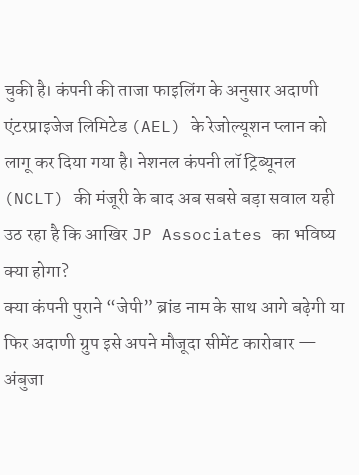चुकी है। कंपनी की ताजा फाइलिंग के अनुसार अदाणी एंटरप्राइजेज लिमिटेड (AEL) के रेजोल्यूशन प्लान को लागू कर दिया गया है। नेशनल कंपनी लॉ ट्रिब्यूनल (NCLT) की मंजूरी के बाद अब सबसे बड़ा सवाल यही उठ रहा है कि आखिर JP Associates का भविष्य क्या होगा?
क्या कंपनी पुराने “जेपी” ब्रांड नाम के साथ आगे बढ़ेगी या फिर अदाणी ग्रुप इसे अपने मौजूदा सीमेंट कारोबार — अंबुजा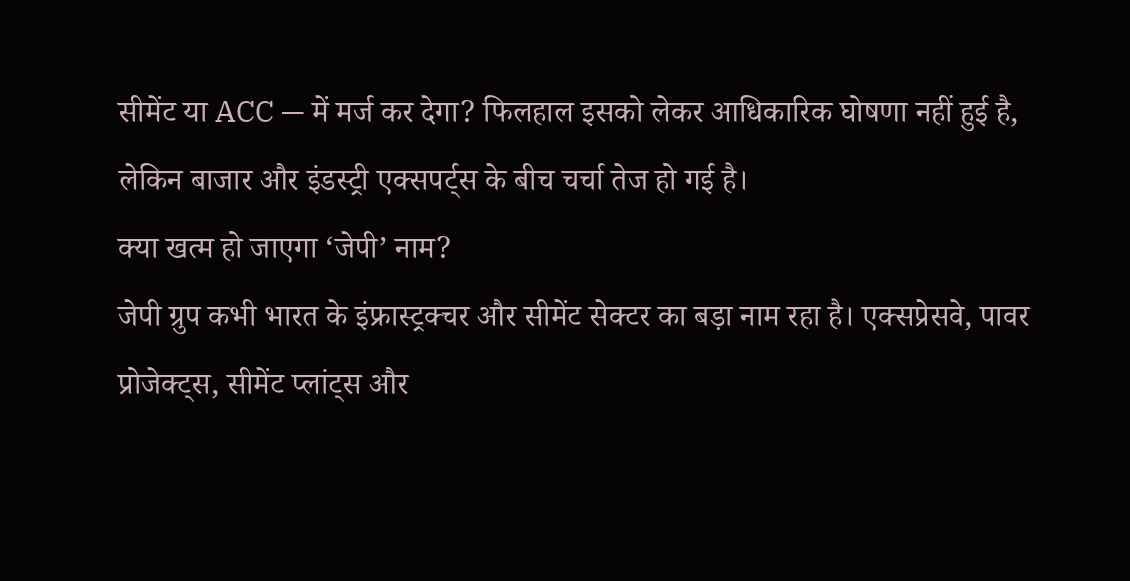सीमेंट या ACC — में मर्ज कर देगा? फिलहाल इसको लेकर आधिकारिक घोषणा नहीं हुई है, लेकिन बाजार और इंडस्ट्री एक्सपर्ट्स के बीच चर्चा तेज हो गई है।
क्या खत्म हो जाएगा ‘जेपी’ नाम?
जेपी ग्रुप कभी भारत के इंफ्रास्ट्रक्चर और सीमेंट सेक्टर का बड़ा नाम रहा है। एक्सप्रेसवे, पावर प्रोजेक्ट्स, सीमेंट प्लांट्स और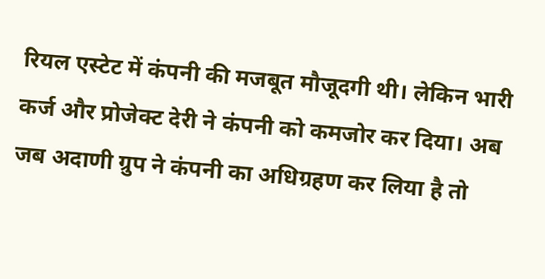रियल एस्टेट में कंपनी की मजबूत मौजूदगी थी। लेकिन भारी कर्ज और प्रोजेक्ट देरी ने कंपनी को कमजोर कर दिया। अब जब अदाणी ग्रुप ने कंपनी का अधिग्रहण कर लिया है तो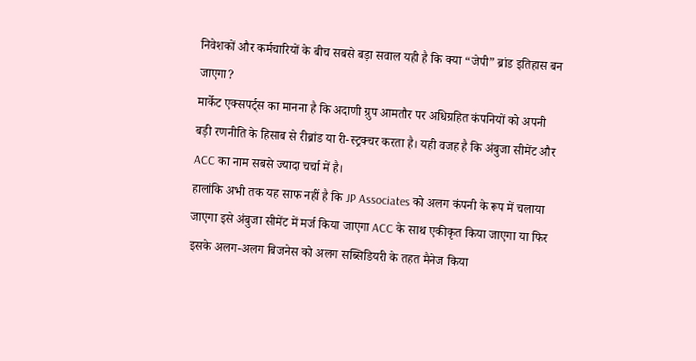निवेशकों और कर्मचारियों के बीच सबसे बड़ा सवाल यही है कि क्या “जेपी” ब्रांड इतिहास बन जाएगा?
मार्केट एक्सपर्ट्स का मानना है कि अदाणी ग्रुप आमतौर पर अधिग्रहित कंपनियों को अपनी बड़ी रणनीति के हिसाब से रीब्रांड या री-स्ट्रक्चर करता है। यही वजह है कि अंबुजा सीमेंट और ACC का नाम सबसे ज्यादा चर्चा में है।
हालांकि अभी तक यह साफ नहीं है कि JP Associates को अलग कंपनी के रूप में चलाया जाएगा इसे अंबुजा सीमेंट में मर्ज किया जाएगा ACC के साथ एकीकृत किया जाएगा या फिर इसके अलग-अलग बिजनेस को अलग सब्सिडियरी के तहत मैनेज किया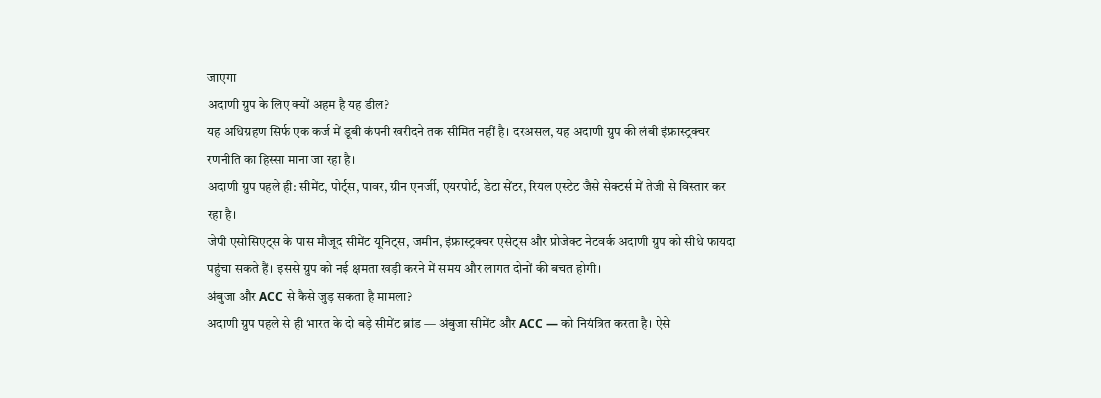जाएगा
अदाणी ग्रुप के लिए क्यों अहम है यह डील?
यह अधिग्रहण सिर्फ एक कर्ज में डूबी कंपनी खरीदने तक सीमित नहीं है। दरअसल, यह अदाणी ग्रुप की लंबी इंफ्रास्ट्रक्चर रणनीति का हिस्सा माना जा रहा है।
अदाणी ग्रुप पहले ही: सीमेंट, पोर्ट्स, पावर, ग्रीन एनर्जी, एयरपोर्ट, डेटा सेंटर, रियल एस्टेट जैसे सेक्टर्स में तेजी से विस्तार कर रहा है।
जेपी एसोसिएट्स के पास मौजूद सीमेंट यूनिट्स, जमीन, इंफ्रास्ट्रक्चर एसेट्स और प्रोजेक्ट नेटवर्क अदाणी ग्रुप को सीधे फायदा पहुंचा सकते हैं। इससे ग्रुप को नई क्षमता खड़ी करने में समय और लागत दोनों की बचत होगी।
अंबुजा और ACC से कैसे जुड़ सकता है मामला?
अदाणी ग्रुप पहले से ही भारत के दो बड़े सीमेंट ब्रांड — अंबुजा सीमेंट और ACC — को नियंत्रित करता है। ऐसे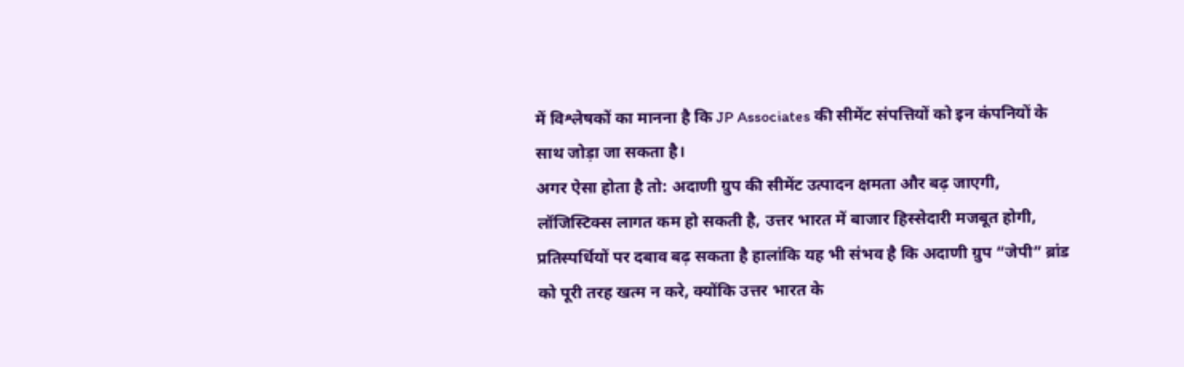में विश्लेषकों का मानना है कि JP Associates की सीमेंट संपत्तियों को इन कंपनियों के साथ जोड़ा जा सकता है।
अगर ऐसा होता है तो: अदाणी ग्रुप की सीमेंट उत्पादन क्षमता और बढ़ जाएगी, लॉजिस्टिक्स लागत कम हो सकती है, उत्तर भारत में बाजार हिस्सेदारी मजबूत होगी, प्रतिस्पर्धियों पर दबाव बढ़ सकता है हालांकि यह भी संभव है कि अदाणी ग्रुप “जेपी” ब्रांड को पूरी तरह खत्म न करे, क्योंकि उत्तर भारत के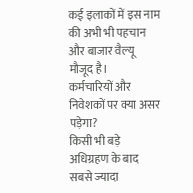कई इलाकों में इस नाम की अभी भी पहचान और बाजार वैल्यू मौजूद है।
कर्मचारियों और निवेशकों पर क्या असर पड़ेगा?
किसी भी बड़े अधिग्रहण के बाद सबसे ज्यादा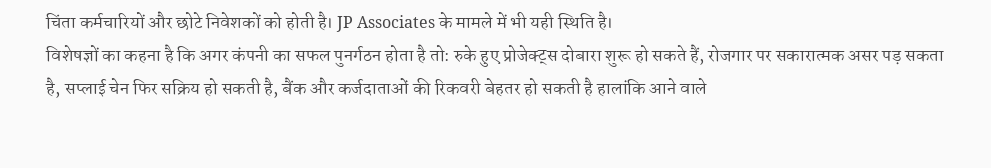चिंता कर्मचारियों और छोटे निवेशकों को होती है। JP Associates के मामले में भी यही स्थिति है।
विशेषज्ञों का कहना है कि अगर कंपनी का सफल पुनर्गठन होता है तो: रुके हुए प्रोजेक्ट्स दोबारा शुरू हो सकते हैं, रोजगार पर सकारात्मक असर पड़ सकता है, सप्लाई चेन फिर सक्रिय हो सकती है, बैंक और कर्जदाताओं की रिकवरी बेहतर हो सकती है हालांकि आने वाले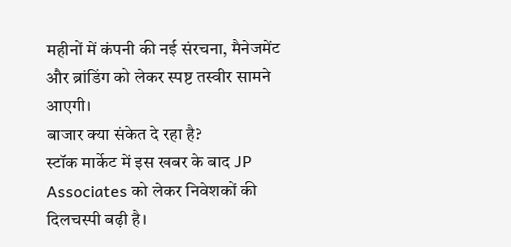महीनों में कंपनी की नई संरचना, मैनेजमेंट और ब्रांडिंग को लेकर स्पष्ट तस्वीर सामने आएगी।
बाजार क्या संकेत दे रहा है?
स्टॉक मार्केट में इस खबर के बाद JP Associates को लेकर निवेशकों की दिलचस्पी बढ़ी है।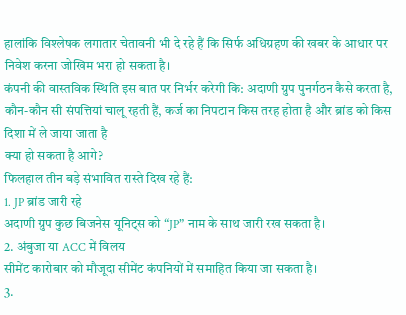हालांकि विश्लेषक लगातार चेतावनी भी दे रहे हैं कि सिर्फ अधिग्रहण की खबर के आधार पर निवेश करना जोखिम भरा हो सकता है।
कंपनी की वास्तविक स्थिति इस बात पर निर्भर करेगी कि: अदाणी ग्रुप पुनर्गठन कैसे करता है, कौन-कौन सी संपत्तियां चालू रहती हैं, कर्ज का निपटान किस तरह होता है और ब्रांड को किस दिशा में ले जाया जाता है
क्या हो सकता है आगे?
फिलहाल तीन बड़े संभावित रास्ते दिख रहे हैं:
1. JP ब्रांड जारी रहे
अदाणी ग्रुप कुछ बिजनेस यूनिट्स को “JP” नाम के साथ जारी रख सकता है।
2. अंबुजा या ACC में विलय
सीमेंट कारोबार को मौजूदा सीमेंट कंपनियों में समाहित किया जा सकता है।
3.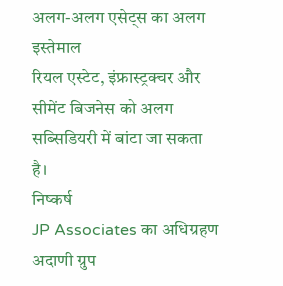अलग-अलग एसेट्स का अलग इस्तेमाल
रियल एस्टेट, इंफ्रास्ट्रक्चर और सीमेंट बिजनेस को अलग सब्सिडियरी में बांटा जा सकता है।
निष्कर्ष
JP Associates का अधिग्रहण अदाणी ग्रुप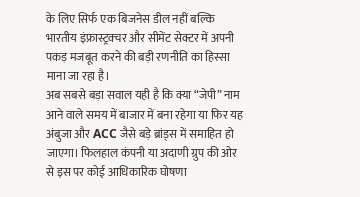के लिए सिर्फ एक बिजनेस डील नहीं बल्कि भारतीय इंफ्रास्ट्रक्चर और सीमेंट सेक्टर में अपनी पकड़ मजबूत करने की बड़ी रणनीति का हिस्सा माना जा रहा है।
अब सबसे बड़ा सवाल यही है कि क्या “जेपी” नाम आने वाले समय में बाजार में बना रहेगा या फिर यह अंबुजा और ACC जैसे बड़े ब्रांड्स में समाहित हो जाएगा। फिलहाल कंपनी या अदाणी ग्रुप की ओर से इस पर कोई आधिकारिक घोषणा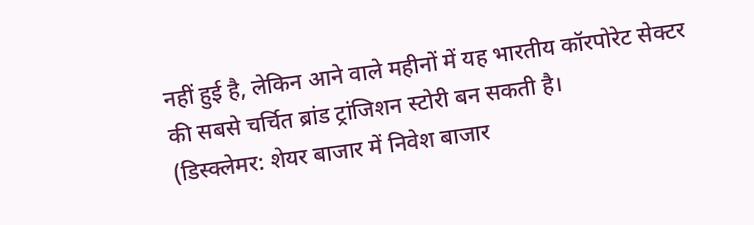नहीं हुई है, लेकिन आने वाले महीनों में यह भारतीय कॉरपोरेट सेक्टर की सबसे चर्चित ब्रांड ट्रांजिशन स्टोरी बन सकती है।
(डिस्क्लेमर: शेयर बाजार में निवेश बाजार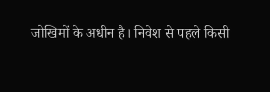जोखिमों के अधीन है। निवेश से पहले किसी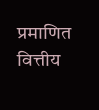प्रमाणित वित्तीय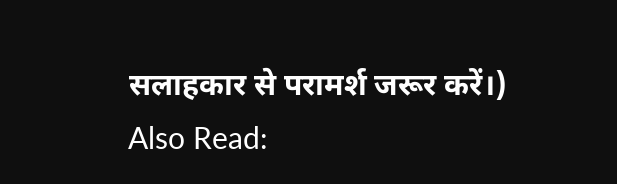सलाहकार से परामर्श जरूर करें।)
Also Read: